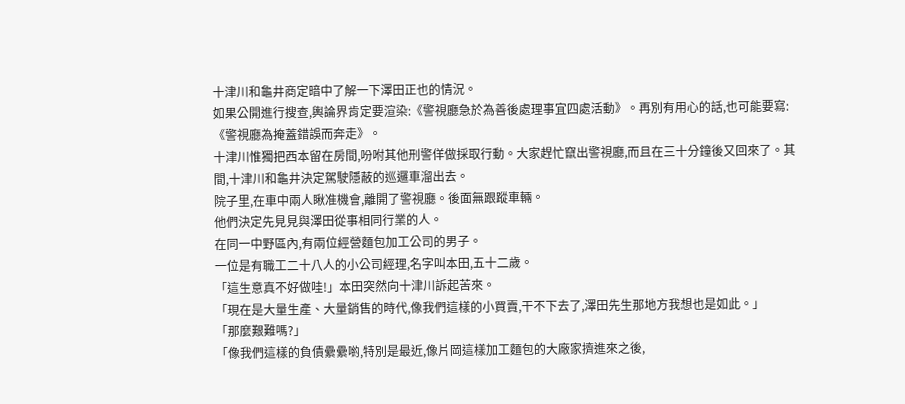十津川和龜井商定暗中了解一下澤田正也的情況。
如果公開進行搜查,輿論界肯定要渲染:《警視廳急於為善後處理事宜四處活動》。再別有用心的話,也可能要寫:《警視廳為掩蓋錯誤而奔走》。
十津川惟獨把西本留在房間,吩咐其他刑警佯做採取行動。大家趕忙竄出警視廳,而且在三十分鐘後又回來了。其間,十津川和龜井決定駕駛隱蔽的巡邏車溜出去。
院子里,在車中兩人瞅准機會,離開了警視廳。後面無跟蹤車輛。
他們決定先見見與澤田從事相同行業的人。
在同一中野區內,有兩位經營麵包加工公司的男子。
一位是有職工二十八人的小公司經理,名字叫本田,五十二歲。
「這生意真不好做哇!」本田突然向十津川訴起苦來。
「現在是大量生產、大量銷售的時代,像我們這樣的小買賣,干不下去了,澤田先生那地方我想也是如此。」
「那麼艱難嗎?」
「像我們這樣的負債纍纍喲,特別是最近,像片岡這樣加工麵包的大廠家擠進來之後,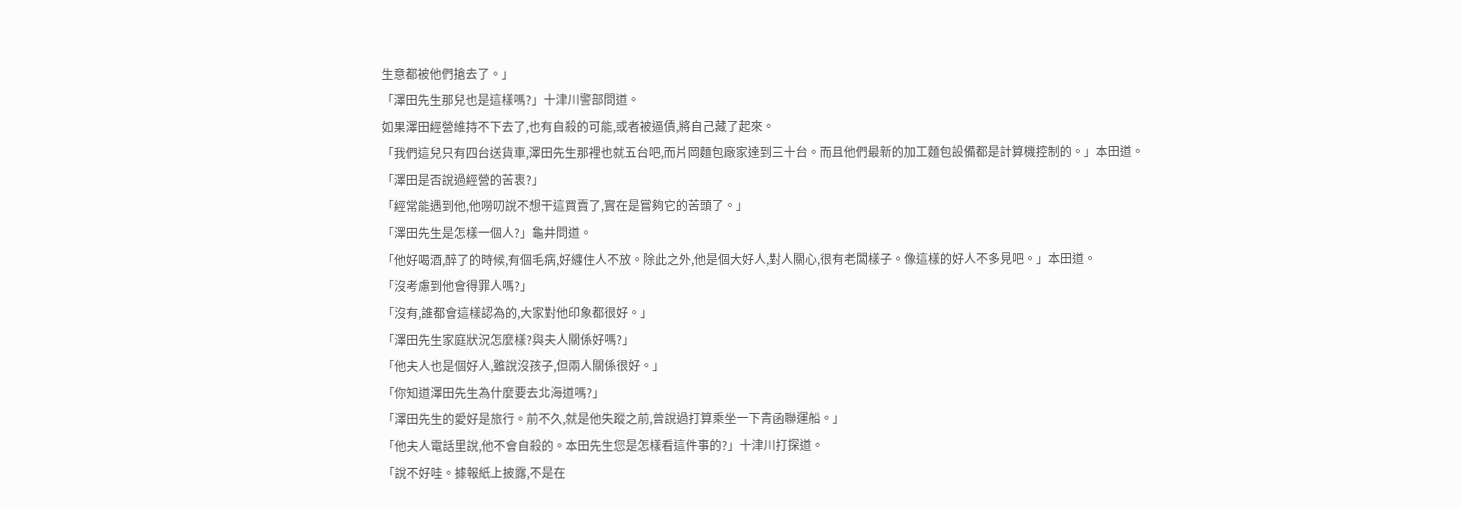生意都被他們搶去了。」
「澤田先生那兒也是這樣嗎?」十津川警部問道。
如果澤田經營維持不下去了,也有自殺的可能,或者被逼債,將自己藏了起來。
「我們這兒只有四台送貨車,澤田先生那裡也就五台吧,而片岡麵包廠家達到三十台。而且他們最新的加工麵包設備都是計算機控制的。」本田道。
「澤田是否說過經營的苦衷?」
「經常能遇到他,他嘮叨說不想干這買賣了,實在是嘗夠它的苦頭了。」
「澤田先生是怎樣一個人?」龜井問道。
「他好喝酒,醉了的時候,有個毛病,好纏住人不放。除此之外,他是個大好人,對人關心,很有老闆樣子。像這樣的好人不多見吧。」本田道。
「沒考慮到他會得罪人嗎?」
「沒有,誰都會這樣認為的,大家對他印象都很好。」
「澤田先生家庭狀況怎麼樣?與夫人關係好嗎?」
「他夫人也是個好人,雖說沒孩子,但兩人關係很好。」
「你知道澤田先生為什麼要去北海道嗎?」
「澤田先生的愛好是旅行。前不久,就是他失蹤之前,曾說過打算乘坐一下青函聯運船。」
「他夫人電話里說,他不會自殺的。本田先生您是怎樣看這件事的?」十津川打探道。
「說不好哇。據報紙上披露,不是在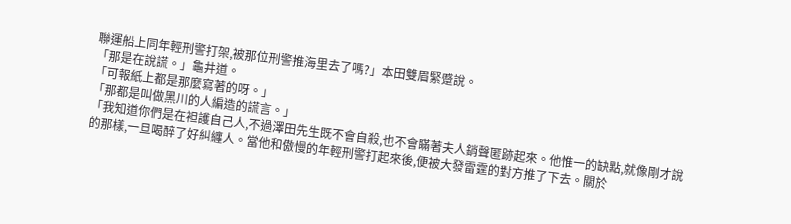聯運船上同年輕刑警打架,被那位刑警推海里去了嗎?」本田雙眉緊蹙說。
「那是在說謊。」龜井道。
「可報紙上都是那麼寫著的呀。」
「那都是叫做黑川的人編造的謊言。」
「我知道你們是在袒護自己人,不過澤田先生既不會自殺,也不會瞞著夫人銷聲匿跡起來。他惟一的缺點,就像剛才說的那樣,一旦喝醉了好糾纏人。當他和傲慢的年輕刑警打起來後,便被大發雷霆的對方推了下去。關於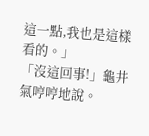這一點,我也是這樣看的。」
「沒這回事!」龜井氣哼哼地說。